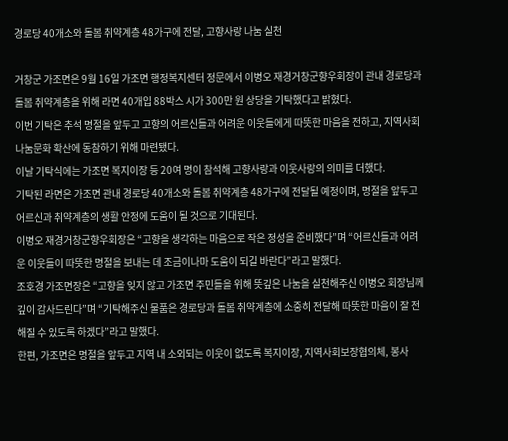경로당 40개소와 돌봄 취약계층 48가구에 전달, 고향사랑 나눔 실천

거창군 가조면은 9월 16일 가조면 행정복지센터 정문에서 이병오 재경거창군향우회장이 관내 경로당과 돌봄 취약계층을 위해 라면 40개입 88박스 시가 300만 원 상당을 기탁했다고 밝혔다.
이번 기탁은 추석 명절을 앞두고 고향의 어르신들과 어려운 이웃들에게 따뜻한 마음을 전하고, 지역사회 나눔문화 확산에 동참하기 위해 마련됐다.
이날 기탁식에는 가조면 복지이장 등 20여 명이 참석해 고향사랑과 이웃사랑의 의미를 더했다.
기탁된 라면은 가조면 관내 경로당 40개소와 돌봄 취약계층 48가구에 전달될 예정이며, 명절을 앞두고 어르신과 취약계층의 생활 안정에 도움이 될 것으로 기대된다.
이병오 재경거창군향우회장은 “고향을 생각하는 마음으로 작은 정성을 준비했다”며 “어르신들과 어려운 이웃들이 따뜻한 명절을 보내는 데 조금이나마 도움이 되길 바란다”라고 말했다.
조호경 가조면장은 “고향을 잊지 않고 가조면 주민들을 위해 뜻깊은 나눔을 실천해주신 이병오 회장님께 깊이 감사드린다”며 “기탁해주신 물품은 경로당과 돌봄 취약계층에 소중히 전달해 따뜻한 마음이 잘 전해질 수 있도록 하겠다”라고 말했다.
한편, 가조면은 명절을 앞두고 지역 내 소외되는 이웃이 없도록 복지이장, 지역사회보장협의체, 봉사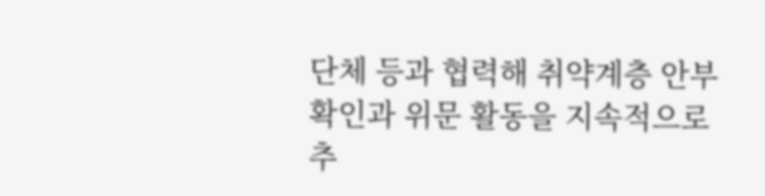단체 등과 협력해 취약계층 안부 확인과 위문 활동을 지속적으로 추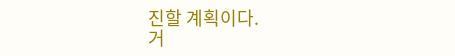진할 계획이다.
거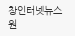창인터넷뉴스원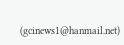(gcinews1@hanmail.net)